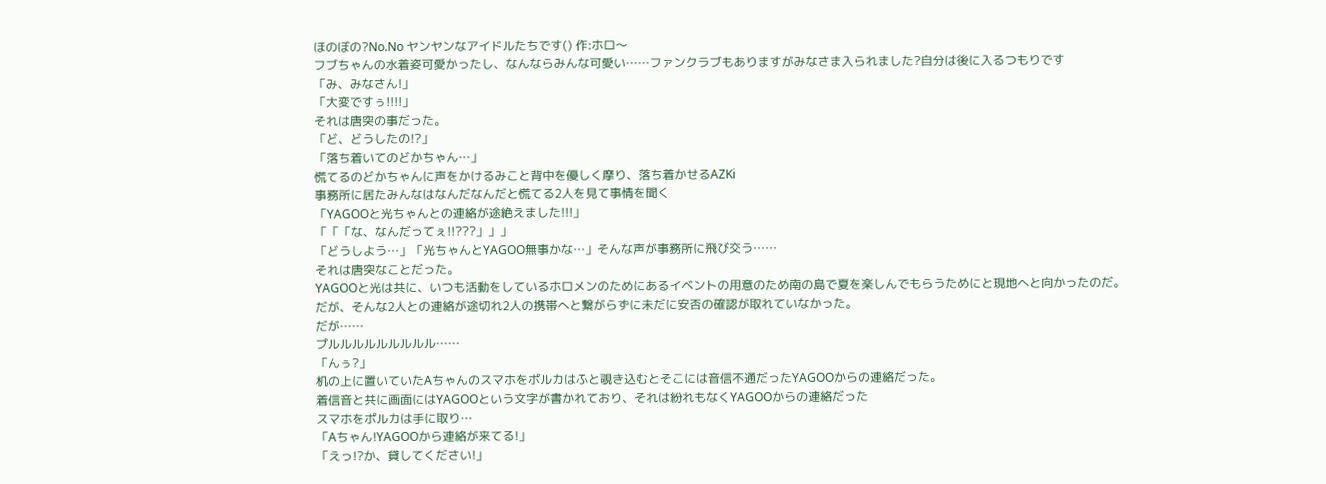ほのぼの?No.No ヤンヤンなアイドルたちです() 作:ホロ〜
フブちゃんの水着姿可愛かったし、なんならみんな可愛い……ファンクラブもありますがみなさま入られました?自分は後に入るつもりです
「み、みなさん!」
「大変ですぅ!!!!」
それは唐突の事だった。
「ど、どうしたの!?」
「落ち着いてのどかちゃん…」
慌てるのどかちゃんに声をかけるみこと背中を優しく摩り、落ち着かせるAZKi
事務所に居たみんなはなんだなんだと慌てる2人を見て事情を聞く
「YAGOOと光ちゃんとの連絡が途絶えました!!!」
「「「な、なんだってぇ!!???」」」
「どうしよう…」「光ちゃんとYAGOO無事かな…」そんな声が事務所に飛び交う……
それは唐突なことだった。
YAGOOと光は共に、いつも活動をしているホロメンのためにあるイベントの用意のため南の島で夏を楽しんでもらうためにと現地へと向かったのだ。
だが、そんな2人との連絡が途切れ2人の携帯へと繋がらずに未だに安否の確認が取れていなかった。
だが……
プルルルルルルルルル……
「んぅ?」
机の上に置いていたAちゃんのスマホをポルカはふと覗き込むとそこには音信不通だったYAGOOからの連絡だった。
着信音と共に画面にはYAGOOという文字が書かれており、それは紛れもなくYAGOOからの連絡だった
スマホをポルカは手に取り…
「Aちゃん!YAGOOから連絡が来てる!」
「えっ!?か、貸してください!」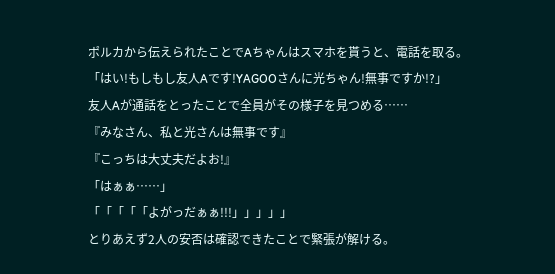ポルカから伝えられたことでAちゃんはスマホを貰うと、電話を取る。
「はい!もしもし友人Aです!YAGOOさんに光ちゃん!無事ですか!?」
友人Aが通話をとったことで全員がその様子を見つめる……
『みなさん、私と光さんは無事です』
『こっちは大丈夫だよお!』
「はぁぁ……」
「「「「「よがっだぁぁ!!!」」」」」
とりあえず2人の安否は確認できたことで緊張が解ける。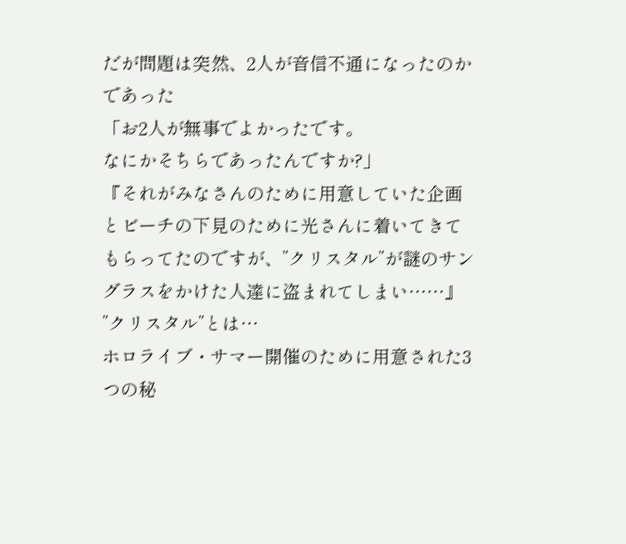だが問題は突然、2人が音信不通になったのかであった
「お2人が無事でよかったです。
なにかそちらであったんですか?」
『それがみなさんのために用意していた企画とビーチの下見のために光さんに着いてきてもらってたのですが、”クリスタル”が謎のサングラスをかけた人達に盗まれてしまい……』
”クリスタル”とは…
ホロライブ・サマー開催のために用意された3つの秘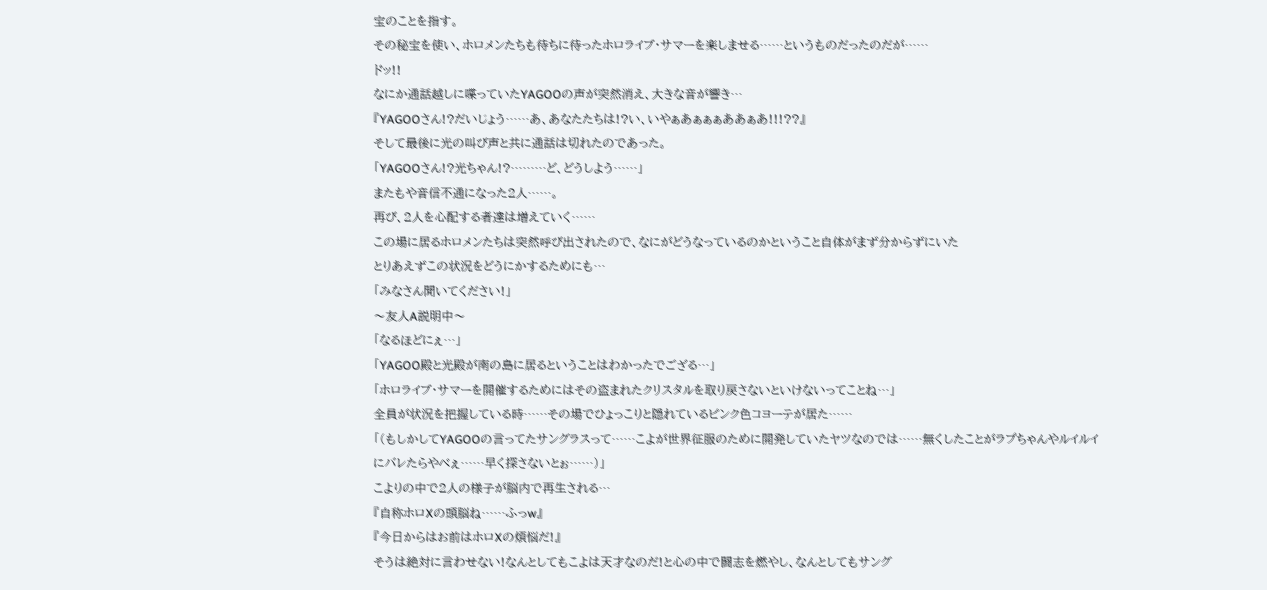宝のことを指す。
その秘宝を使い、ホロメンたちも待ちに待ったホロライブ・サマーを楽しませる……というものだったのだが……
ドッ!!
なにか通話越しに喋っていたYAGOOの声が突然消え、大きな音が響き…
『YAGOOさん!?だいじょう……あ、あなたたちは!?い、いやぁあぁぁぁああぁあ!!!??』
そして最後に光の叫び声と共に通話は切れたのであった。
「YAGOOさん!?光ちゃん!?………ど、どうしよう……」
またもや音信不通になった2人……。
再び、2人を心配する者達は増えていく……
この場に居るホロメンたちは突然呼び出されたので、なにがどうなっているのかということ自体がまず分からずにいた
とりあえずこの状況をどうにかするためにも…
「みなさん聞いてください!」
〜友人A説明中〜
「なるほどにぇ…」
「YAGOO殿と光殿が南の島に居るということはわかったでござる…」
「ホロライブ・サマーを開催するためにはその盗まれたクリスタルを取り戻さないといけないってことね…」
全員が状況を把握している時……その場でひょっこりと隠れているピンク色コヨーテが居た……
「(もしかしてYAGOOの言ってたサングラスって……こよが世界征服のために開発していたヤツなのでは……無くしたことがラプちゃんやルイルイにバレたらやべぇ……早く探さないとぉ……)」
こよりの中で2人の様子が脳内で再生される…
『自称ホロXの頭脳ね……ふっw』
『今日からはお前はホロXの煩悩だ!』
そうは絶対に言わせない!なんとしてもこよは天才なのだ!と心の中で闘志を燃やし、なんとしてもサング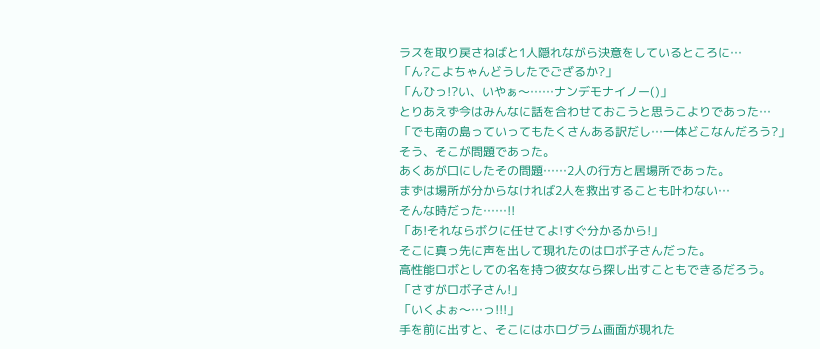ラスを取り戻さねばと1人隠れながら決意をしているところに…
「ん?こよちゃんどうしたでござるか?」
「んひっ!?い、いやぁ〜……ナンデモナイノー()」
とりあえず今はみんなに話を合わせておこうと思うこよりであった…
「でも南の島っていってもたくさんある訳だし…一体どこなんだろう?」
そう、そこが問題であった。
あくあが口にしたその問題……2人の行方と居場所であった。
まずは場所が分からなければ2人を救出することも叶わない…
そんな時だった……!!
「あ!それならボクに任せてよ!すぐ分かるから!」
そこに真っ先に声を出して現れたのはロボ子さんだった。
高性能ロボとしての名を持つ彼女なら探し出すこともできるだろう。
「さすがロボ子さん!」
「いくよぉ〜…っ!!!」
手を前に出すと、そこにはホログラム画面が現れた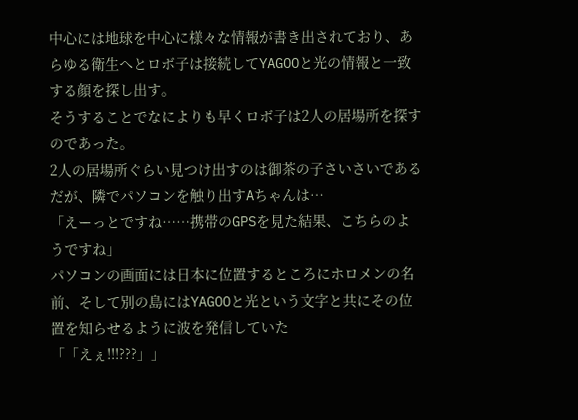中心には地球を中心に様々な情報が書き出されており、あらゆる衛生へとロボ子は接続してYAGOOと光の情報と一致する顔を探し出す。
そうすることでなによりも早くロボ子は2人の居場所を探すのであった。
2人の居場所ぐらい見つけ出すのは御茶の子さいさいである
だが、隣でパソコンを触り出すAちゃんは…
「えーっとですね……携帯のGPSを見た結果、こちらのようですね」
パソコンの画面には日本に位置するところにホロメンの名前、そして別の島にはYAGOOと光という文字と共にその位置を知らせるように波を発信していた
「「えぇ!!!???」」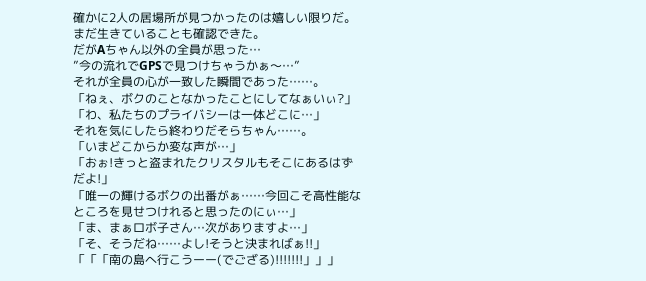確かに2人の居場所が見つかったのは嬉しい限りだ。
まだ生きていることも確認できた。
だがAちゃん以外の全員が思った…
”今の流れでGPSで見つけちゃうかぁ〜…”
それが全員の心が一致した瞬間であった……。
「ねぇ、ボクのことなかったことにしてなぁいぃ?」
「わ、私たちのプライバシーは一体どこに…」
それを気にしたら終わりだそらちゃん……。
「いまどこからか変な声が…」
「おぉ!きっと盗まれたクリスタルもそこにあるはずだよ!」
「唯一の輝けるボクの出番がぁ……今回こそ高性能なところを見せつけれると思ったのにぃ…」
「ま、まぁロボ子さん…次がありますよ…」
「そ、そうだね……よし!そうと決まればぁ!!」
「「「南の島へ行こうーー(でござる)!!!!!!!」」」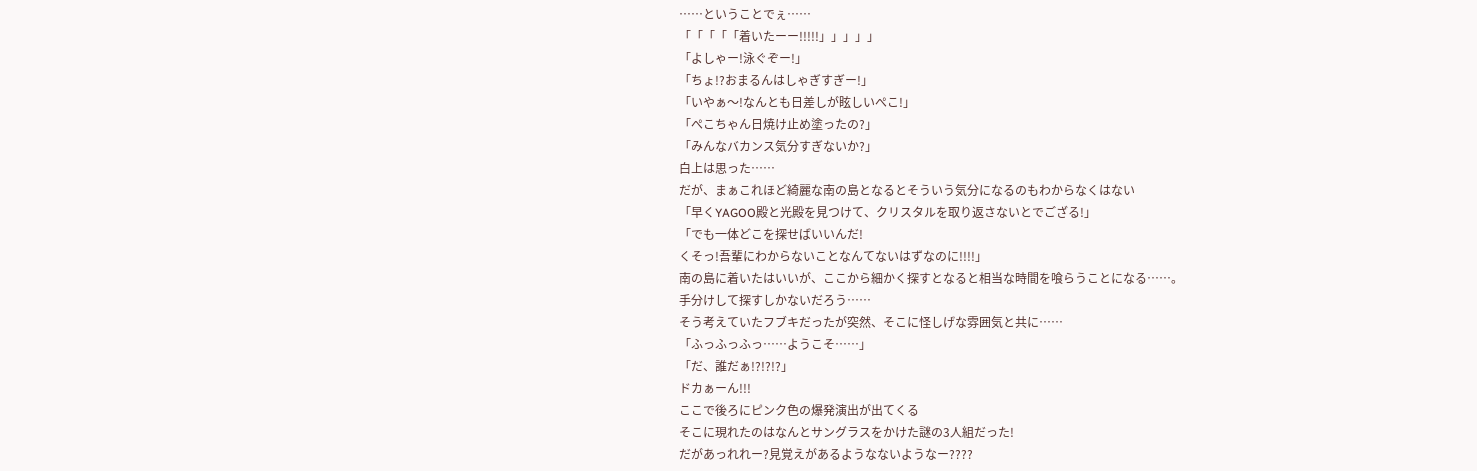……ということでぇ……
「「「「「着いたーー!!!!!」」」」」
「よしゃー!泳ぐぞー!」
「ちょ!?おまるんはしゃぎすぎー!」
「いやぁ〜!なんとも日差しが眩しいぺこ!」
「ぺこちゃん日焼け止め塗ったの?」
「みんなバカンス気分すぎないか?」
白上は思った……
だが、まぁこれほど綺麗な南の島となるとそういう気分になるのもわからなくはない
「早くYAGOO殿と光殿を見つけて、クリスタルを取り返さないとでござる!」
「でも一体どこを探せばいいんだ!
くそっ!吾輩にわからないことなんてないはずなのに!!!!」
南の島に着いたはいいが、ここから細かく探すとなると相当な時間を喰らうことになる……。
手分けして探すしかないだろう……
そう考えていたフブキだったが突然、そこに怪しげな雰囲気と共に……
「ふっふっふっ……ようこそ……」
「だ、誰だぁ!?!?!?」
ドカぁーん!!!
ここで後ろにピンク色の爆発演出が出てくる
そこに現れたのはなんとサングラスをかけた謎の3人組だった!
だがあっれれー?見覚えがあるようなないようなー????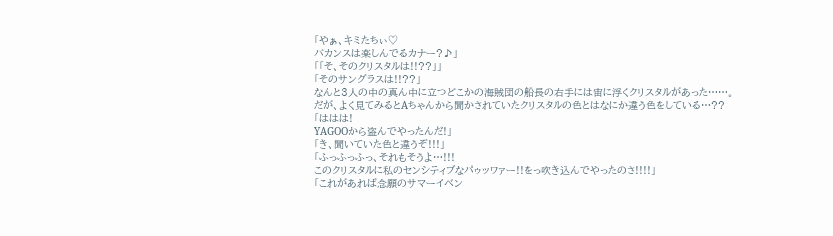「やぁ、キミたちぃ♡
バカンスは楽しんでるカナー?♪」
「「そ、そのクリスタルは!!??」」
「そのサングラスは!!??」
なんと3人の中の真ん中に立つどこかの海賊団の船長の右手には宙に浮くクリスタルがあった……。
だが、よく見てみるとAちゃんから聞かされていたクリスタルの色とはなにか違う色をしている…??
「ははは!
YAGOOから盗んでやったんだ!」
「き、聞いていた色と違うぞ!!!」
「ふっふっふっ、それもそうよ…!!!
このクリスタルに私のセンシティブなパゥッワァー!!をっ吹き込んでやったのさ!!!!」
「これがあれば念願のサマーイベン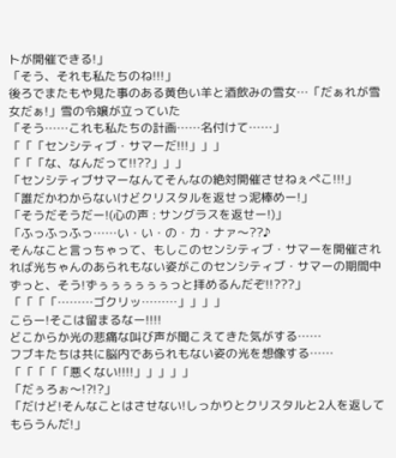トが開催できる!」
「そう、それも私たちのね!!!」
後ろでまたもや見た事のある黄色い羊と酒飲みの雪女…「だぁれが雪女だぁ!」雪の令嬢が立っていた
「そう……これも私たちの計画……名付けて……」
「「「センシティブ・サマーだ!!!」」」
「「「な、なんだって!!??」」」
「センシティブサマーなんてそんなの絶対開催させねぇぺこ!!!」
「誰だかわからないけどクリスタルを返せっ泥棒めー!」
「そうだそうだー!(心の声 : サングラスを返せー!)」
「ふっふっふっ……い・い・の・カ・ナァ〜??♪
そんなこと言っちゃって、もしこのセンシティブ・サマーを開催されれば光ちゃんのあられもない姿がこのセンシティブ・サマーの期間中ずっと、そう!ずぅぅぅぅぅぅっと拝めるんだぞ!!???」
「「「「………ゴクリッ………」」」」
こらー!そこは留まるなー!!!!
どこからか光の悲痛な叫び声が聞こえてきた気がする……
フブキたちは共に脳内であられもない姿の光を想像する……
「「「「「悪くない!!!!」」」」」
「だぅろぉ〜!?!?」
「だけど!そんなことはさせない!しっかりとクリスタルと2人を返してもらうんだ!」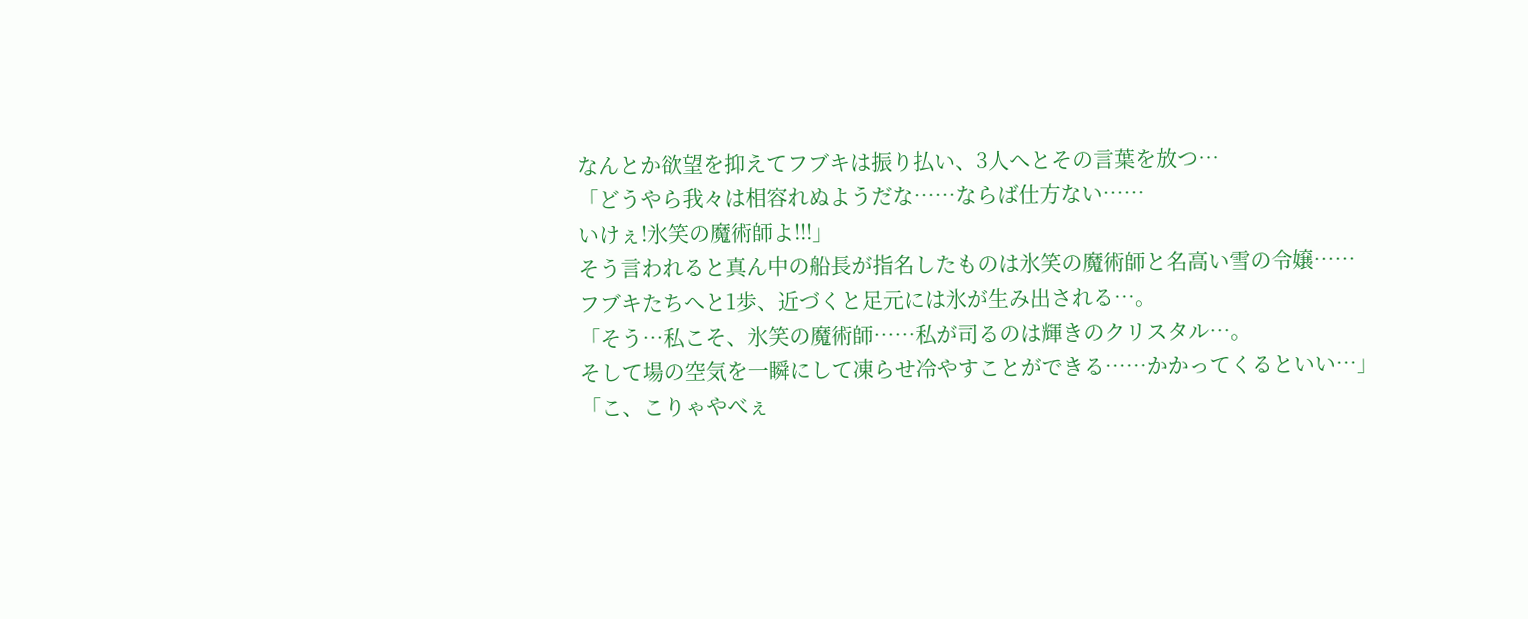なんとか欲望を抑えてフブキは振り払い、3人へとその言葉を放つ…
「どうやら我々は相容れぬようだな……ならば仕方ない……
いけぇ!氷笑の魔術師よ!!!」
そう言われると真ん中の船長が指名したものは氷笑の魔術師と名高い雪の令嬢……
フブキたちへと1歩、近づくと足元には氷が生み出される…。
「そう…私こそ、氷笑の魔術師……私が司るのは輝きのクリスタル…。
そして場の空気を一瞬にして凍らせ冷やすことができる……かかってくるといい…」
「こ、こりゃやべぇ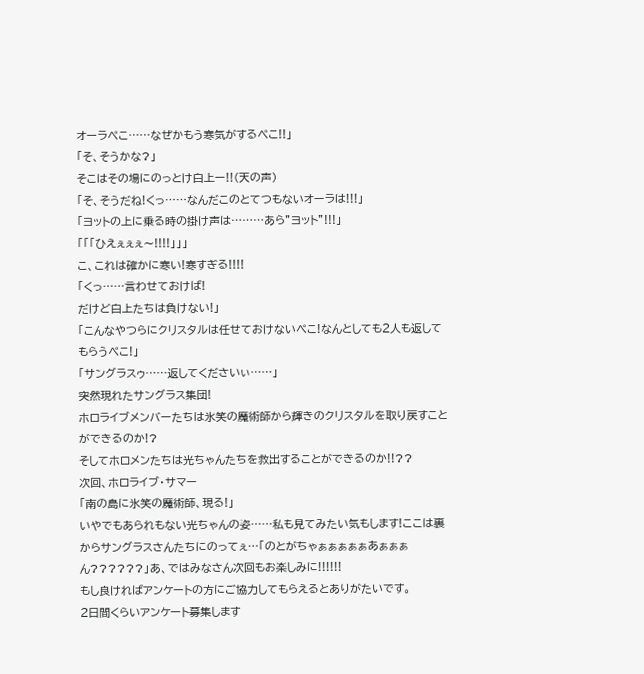オーラぺこ……なぜかもう寒気がするぺこ!!」
「そ、そうかな?」
そこはその場にのっとけ白上ー!!(天の声)
「そ、そうだね!くっ……なんだこのとてつもないオーラは!!!」
「ヨットの上に乗る時の掛け声は………あら”ヨット”!!!」
「「「ひえぇぇぇ〜!!!!」」」
こ、これは確かに寒い!寒すぎる!!!!
「くっ……言わせておけば!
だけど白上たちは負けない!」
「こんなやつらにクリスタルは任せておけないぺこ!なんとしても2人も返してもらうぺこ!」
「サングラスゥ……返してくださいぃ……」
突然現れたサングラス集団!
ホロライブメンバーたちは氷笑の魔術師から輝きのクリスタルを取り戻すことができるのか!?
そしてホロメンたちは光ちゃんたちを救出することができるのか!!??
次回、ホロライブ・サマー
「南の島に氷笑の魔術師、現る!」
いやでもあられもない光ちゃんの姿……私も見てみたい気もします!ここは裏からサングラスさんたちにのってぇ…「のとがちゃぁぁぁぁぁあぁぁぁん??????」あ、ではみなさん次回もお楽しみに!!!!!!
もし良ければアンケートの方にご協力してもらえるとありがたいです。
2日間くらいアンケート募集します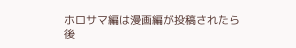ホロサマ編は漫画編が投稿されたら後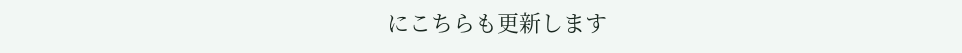にこちらも更新します